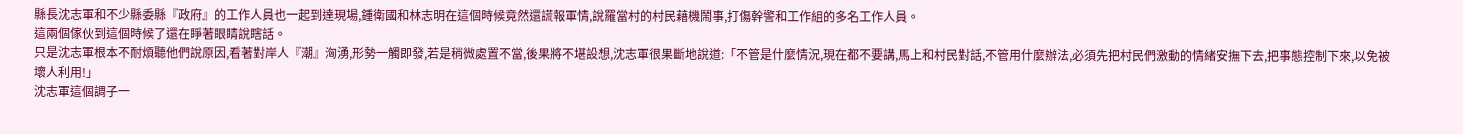縣長沈志軍和不少縣委縣『政府』的工作人員也一起到達現場,鍾衛國和林志明在這個時候竟然還謊報軍情,說羅當村的村民藉機鬧事,打傷幹警和工作組的多名工作人員。
這兩個傢伙到這個時候了還在睜著眼睛說瞎話。
只是沈志軍根本不耐煩聽他們說原因,看著對岸人『潮』洶湧,形勢一觸即發,若是稍微處置不當,後果將不堪設想,沈志軍很果斷地說道:「不管是什麼情況,現在都不要講,馬上和村民對話,不管用什麼辦法,必須先把村民們激動的情緒安撫下去,把事態控制下來,以免被壞人利用!」
沈志軍這個調子一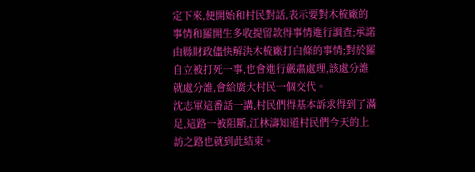定下來,便開始和村民對話,表示要對木梳廠的事情和羅開生多收提留款得事情進行調查;承諾由縣財政儘快解決木梳廠打白條的事情;對於羅自立被打死一事,也會進行嚴肅處理,該處分誰就處分誰,會給廣大村民一個交代。
沈志軍這番話一講,村民們得基本訴求得到了滿足,這路一被阻斷,江林濤知道村民們今天的上訪之路也就到此結束。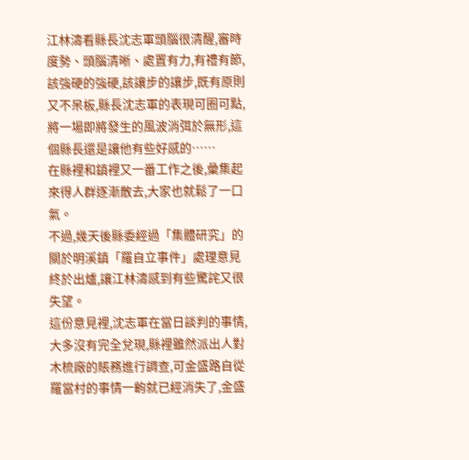江林濤看縣長沈志軍頭腦很清醒,審時度勢、頭腦清晰、處置有力,有禮有節,該強硬的強硬,該讓步的讓步,既有原則又不呆板,縣長沈志軍的表現可圈可點,將一場即將發生的風波消弭於無形,這個縣長還是讓他有些好感的……
在縣裡和鎮裡又一番工作之後,彙集起來得人群逐漸散去,大家也就鬆了一口氣。
不過,幾天後縣委經過「集體研究」的關於明溪鎮「羅自立事件」處理意見終於出爐,讓江林濤感到有些驚詫又很失望。
這份意見裡,沈志軍在當日談判的事情,大多沒有完全兌現,縣裡雖然派出人對木梳廠的賬務進行調查,可金盛路自從羅當村的事情一齣就已經消失了,金盛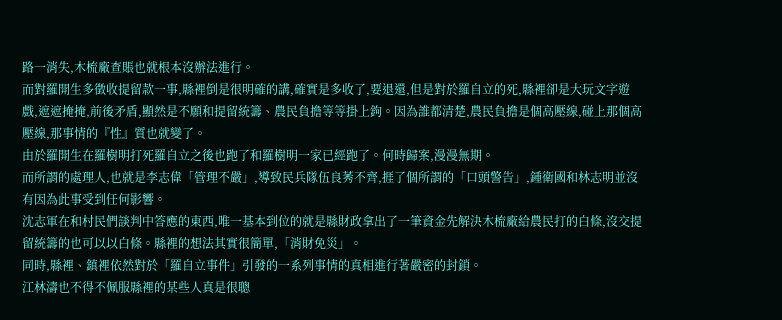路一消失,木梳廠查賬也就根本沒辦法進行。
而對羅開生多徵收提留款一事,縣裡倒是很明確的講,確實是多收了,要退還,但是對於羅自立的死,縣裡卻是大玩文字遊戲,遮遮掩掩,前後矛盾,顯然是不願和提留統籌、農民負擔等等掛上鉤。因為誰都清楚,農民負擔是個高壓線,碰上那個高壓線,那事情的『性』質也就變了。
由於羅開生在羅樹明打死羅自立之後也跑了和羅樹明一家已經跑了。何時歸案,漫漫無期。
而所謂的處理人,也就是李志偉「管理不嚴」,導致民兵隊伍良莠不齊,捱了個所謂的「口頭警告」,鍾衛國和林志明並沒有因為此事受到任何影響。
沈志軍在和村民們談判中答應的東西,唯一基本到位的就是縣財政拿出了一筆資金先解決木梳廠給農民打的白條,沒交提留統籌的也可以以白條。縣裡的想法其實很簡單,「消財免災」。
同時,縣裡、鎮裡依然對於「羅自立事件」引發的一系列事情的真相進行著嚴密的封鎖。
江林濤也不得不佩服縣裡的某些人真是很聰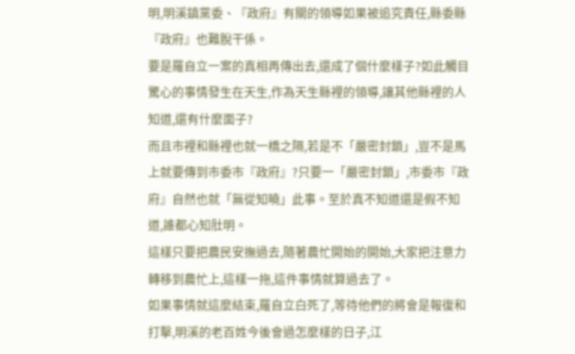明,明溪鎮黨委、『政府』有關的領導如果被追究責任,縣委縣『政府』也難脫干係。
要是羅自立一案的真相再傳出去,還成了個什麼樣子?如此觸目驚心的事情發生在天生,作為天生縣裡的領導,讓其他縣裡的人知道,還有什麼面子?
而且市裡和縣裡也就一橋之隔,若是不「嚴密封鎖」,豈不是馬上就要傳到市委市『政府』?只要一「嚴密封鎖」,市委市『政府』自然也就「無從知曉」此事。至於真不知道還是假不知道,誰都心知肚明。
這樣只要把農民安撫過去,隨著農忙開始的開始,大家把注意力轉移到農忙上,這樣一拖,這件事情就算過去了。
如果事情就這麼結束,羅自立白死了,等待他們的將會是報復和打擊,明溪的老百姓今後會過怎麼樣的日子,江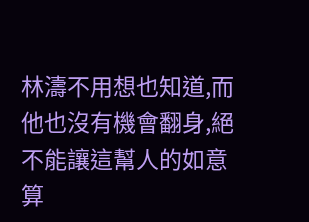林濤不用想也知道,而他也沒有機會翻身,絕不能讓這幫人的如意算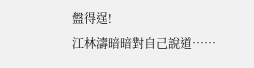盤得逞!
江林濤暗暗對自己說道……